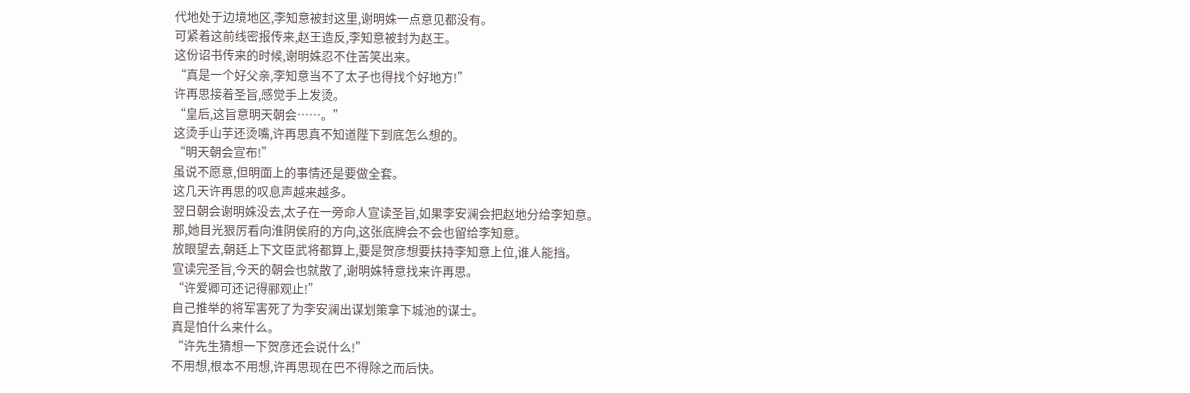代地处于边境地区,李知意被封这里,谢明姝一点意见都没有。
可紧着这前线密报传来,赵王造反,李知意被封为赵王。
这份诏书传来的时候,谢明姝忍不住苦笑出来。
“真是一个好父亲,李知意当不了太子也得找个好地方!”
许再思接着圣旨,感觉手上发烫。
“皇后,这旨意明天朝会……。”
这烫手山芋还烫嘴,许再思真不知道陛下到底怎么想的。
“明天朝会宣布!”
虽说不愿意,但明面上的事情还是要做全套。
这几天许再思的叹息声越来越多。
翌日朝会谢明姝没去,太子在一旁命人宣读圣旨,如果李安澜会把赵地分给李知意。
那,她目光狠厉看向淮阴侯府的方向,这张底牌会不会也留给李知意。
放眼望去,朝廷上下文臣武将都算上,要是贺彦想要扶持李知意上位,谁人能挡。
宣读完圣旨,今天的朝会也就散了,谢明姝特意找来许再思。
“许爱卿可还记得郦观止!”
自己推举的将军害死了为李安澜出谋划策拿下城池的谋士。
真是怕什么来什么。
“许先生猜想一下贺彦还会说什么!”
不用想,根本不用想,许再思现在巴不得除之而后快。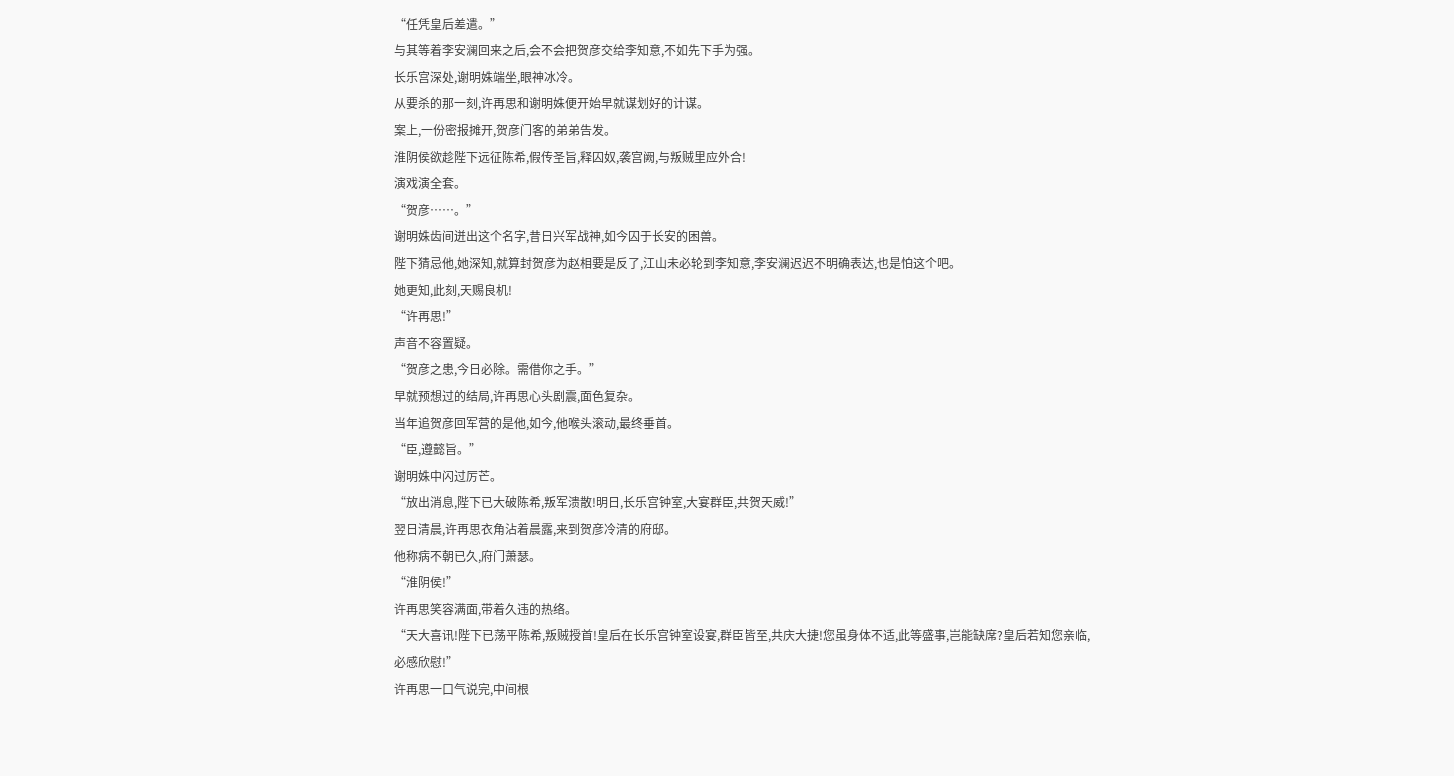“任凭皇后差遣。”
与其等着李安澜回来之后,会不会把贺彦交给李知意,不如先下手为强。
长乐宫深处,谢明姝端坐,眼神冰冷。
从要杀的那一刻,许再思和谢明姝便开始早就谋划好的计谋。
案上,一份密报摊开,贺彦门客的弟弟告发。
淮阴侯欲趁陛下远征陈希,假传圣旨,释囚奴,袭宫阙,与叛贼里应外合!
演戏演全套。
“贺彦……。”
谢明姝齿间迸出这个名字,昔日兴军战神,如今囚于长安的困兽。
陛下猜忌他,她深知,就算封贺彦为赵相要是反了,江山未必轮到李知意,李安澜迟迟不明确表达,也是怕这个吧。
她更知,此刻,天赐良机!
“许再思!”
声音不容置疑。
“贺彦之患,今日必除。需借你之手。”
早就预想过的结局,许再思心头剧震,面色复杂。
当年追贺彦回军营的是他,如今,他喉头滚动,最终垂首。
“臣,遵懿旨。”
谢明姝中闪过厉芒。
“放出消息,陛下已大破陈希,叛军溃散!明日,长乐宫钟室,大宴群臣,共贺天威!”
翌日清晨,许再思衣角沾着晨露,来到贺彦冷清的府邸。
他称病不朝已久,府门萧瑟。
“淮阴侯!”
许再思笑容满面,带着久违的热络。
“天大喜讯!陛下已荡平陈希,叛贼授首!皇后在长乐宫钟室设宴,群臣皆至,共庆大捷!您虽身体不适,此等盛事,岂能缺席?皇后若知您亲临,必感欣慰!”
许再思一口气说完,中间根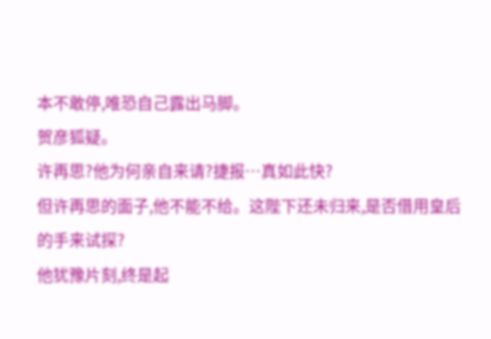本不敢停,唯恐自己露出马脚。
贺彦狐疑。
许再思?他为何亲自来请?捷报…真如此快?
但许再思的面子,他不能不给。这陛下还未归来,是否借用皇后的手来试探?
他犹豫片刻,终是起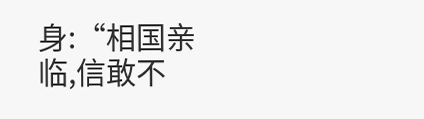身:“相国亲临,信敢不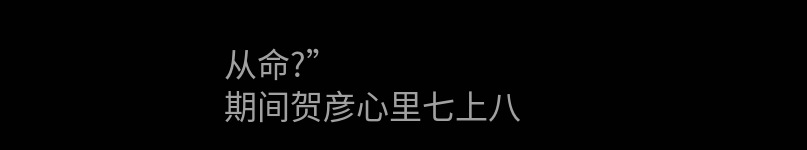从命?”
期间贺彦心里七上八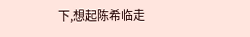下,想起陈希临走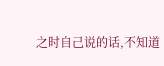之时自己说的话,不知道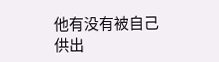他有没有被自己供出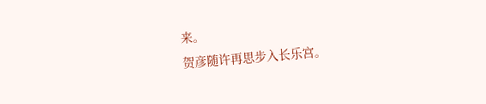来。
贺彦随许再思步入长乐宫。